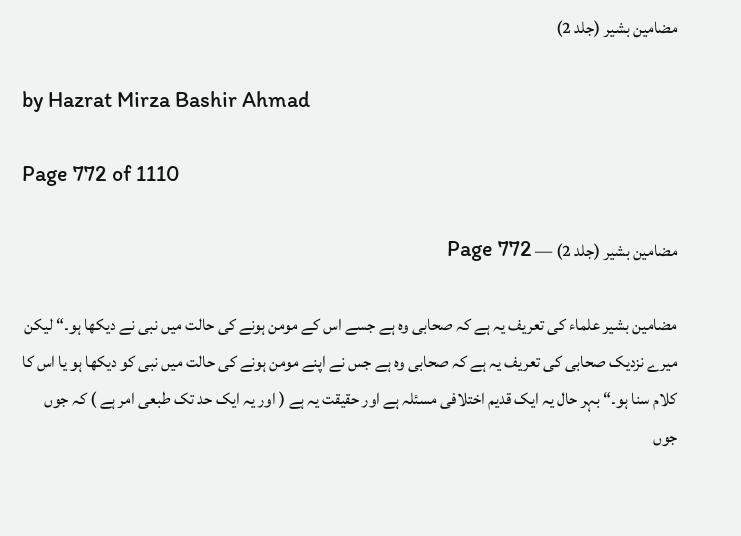مضامین بشیر (جلد 2)

by Hazrat Mirza Bashir Ahmad

Page 772 of 1110

مضامین بشیر (جلد 2) — Page 772

مضامین بشیر علماء کی تعریف یہ ہے کہ صحابی وہ ہے جسے اس کے مومن ہونے کی حالت میں نبی نے دیکھا ہو۔“ لیکن میرے نزدیک صحابی کی تعریف یہ ہے کہ صحابی وہ ہے جس نے اپنے مومن ہونے کی حالت میں نبی کو دیکھا ہو یا اس کا کلام سنا ہو۔“ بہر حال یہ ایک قدیم اختلافی مسئلہ ہے اور حقیقت یہ ہے ( اور یہ ایک حد تک طبعی امر ہے ) کہ جوں جوں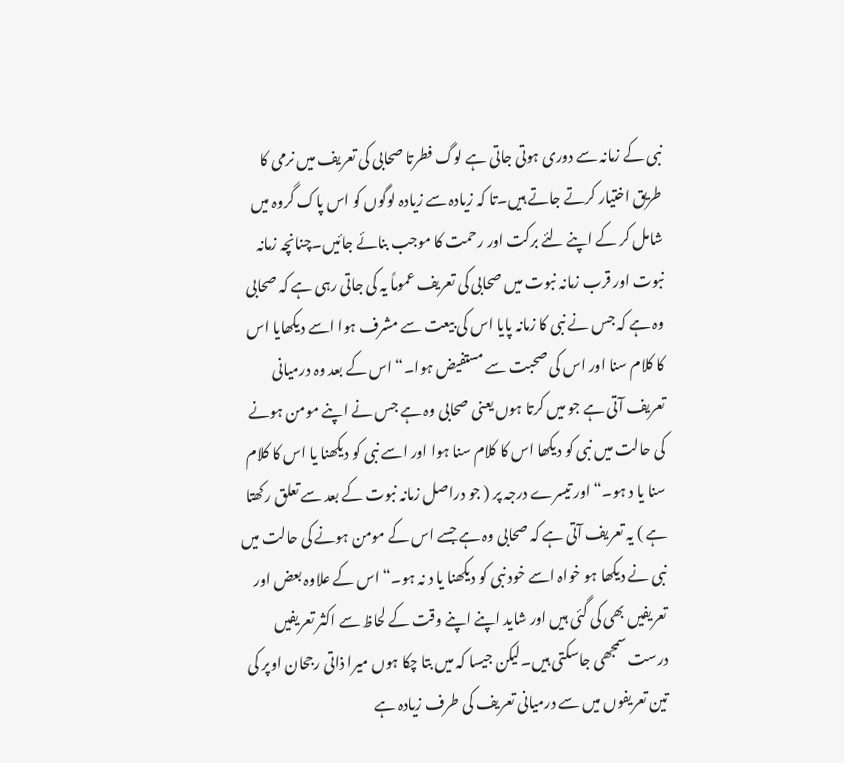نبی کے زمانہ سے دوری ہوتی جاتی ہے لوگ فطرتا صحابی کی تعریف میں نرمی کا طریق اختیار کرتے جاتے ہیں۔تا کہ زیادہ سے زیادہ لوگوں کو اس پاک گروہ میں شامل کر کے اپنے لئے برکت اور رحمت کا موجب بنائے جائیں۔چنانچہ زمانہ نبوت اور قرب زمانہ نبوت میں صحابی کی تعریف عموماً یہ کی جاتی رہی ہے کہ صحابی وہ ہے کہ جس نے نبی کا زمانہ پایا اس کی بیعت سے مشرف ہوا اسے دیکھایا اس کا کلام سنا اور اس کی صحبت سے مستفیض ہوا۔“ اس کے بعد وہ درمیانی تعریف آتی ہے جو میں کرتا ہوں یعنی صحابی وہ ہے جس نے اپنے مومن ہونے کی حالت میں نبی کو دیکھا اس کا کلام سنا ہوا اور اسے نبی کو دیکھنا یا اس کا کلام سنا یا د ہو۔“ اور تیسرے درجہ پر ( جو دراصل زمانہ نبوت کے بعد سے تعلق رکھتا ہے ) یہ تعریف آتی ہے کہ صحابی وہ ہے جسے اس کے مومن ہونے کی حالت میں نبی نے دیکھا ہو خواہ اسے خود نبی کو دیکھنا یا د نہ ہو۔“ اس کے علاوہ بعض اور تعریفیں بھی کی گئی ہیں اور شاید اپنے اپنے وقت کے لحاظ سے اکثر تعریفیں درست سمجھی جاسکتی ہیں۔لیکن جیسا کہ میں بتا چکا ہوں میرا ذاتی رجحان اوپر کی تین تعریفوں میں سے درمیانی تعریف کی طرف زیادہ ہے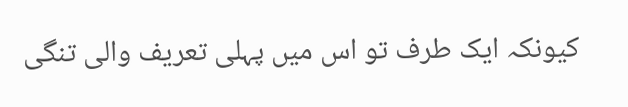کیونکہ ایک طرف تو اس میں پہلی تعریف والی تنگی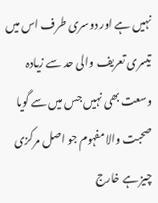نہیں ہے اور دوسری طرف اس میں تیسری تعریف والی حد سے زیادہ وسعت بھی نہیں جس میں سے گویا صحبت والا مفہوم جو اصل مرکزی چیز ہے خارج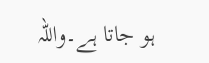ہو جاتا ہے۔واللہ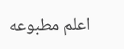اعلم مطبوعه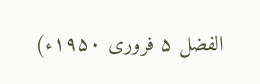الفضل ۵ فروری ۱۹۵۰ء)